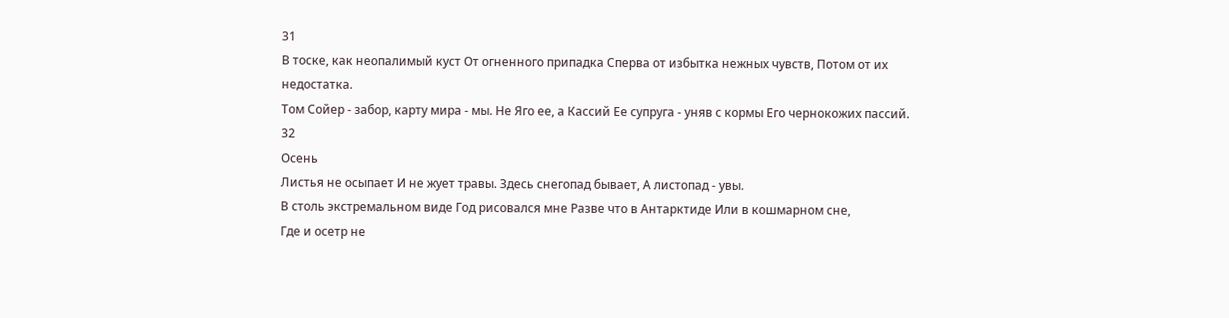31
В тоске, как неопалимый куст От огненного припадка Сперва от избытка нежных чувств, Потом от их недостатка.
Том Сойер - забор, карту мира - мы. Не Яго ее, а Кассий Ее супруга - уняв с кормы Его чернокожих пассий.
32
Осень
Листья не осыпает И не жует травы. Здесь снегопад бывает, А листопад - увы.
В столь экстремальном виде Год рисовался мне Разве что в Антарктиде Или в кошмарном сне,
Где и осетр не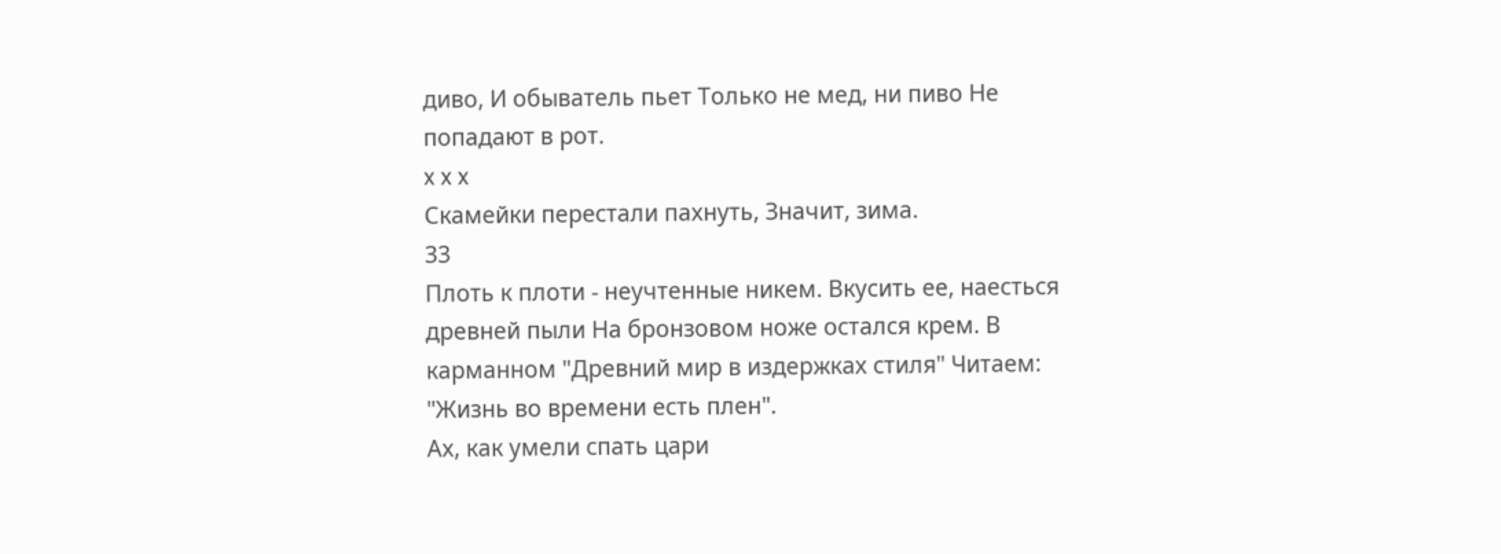диво, И обыватель пьет Только не мед, ни пиво Не попадают в рот.
x x x
Скамейки перестали пахнуть, Значит, зима.
33
Плоть к плоти - неучтенные никем. Вкусить ее, наесться древней пыли На бронзовом ноже остался крем. В карманном "Древний мир в издержках стиля" Читаем: "Жизнь во времени есть плен".
Ах, как умели спать цари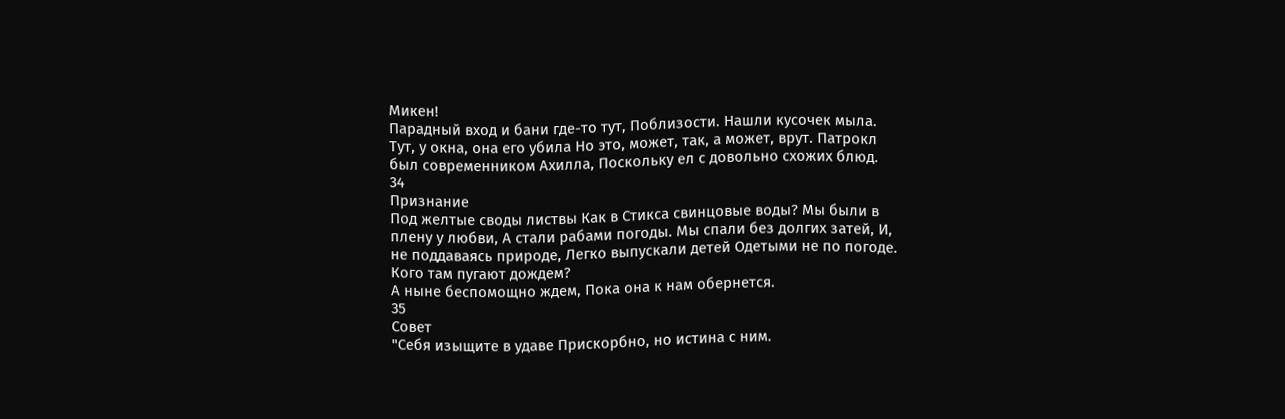Микен!
Парадный вход и бани где-то тут, Поблизости. Нашли кусочек мыла. Тут, у окна, она его убила Но это, может, так, а может, врут. Патрокл был современником Ахилла, Поскольку ел с довольно схожих блюд.
34
Признание
Под желтые своды листвы Как в Стикса свинцовые воды? Мы были в плену у любви, А стали рабами погоды. Мы спали без долгих затей, И, не поддаваясь природе, Легко выпускали детей Одетыми не по погоде.
Кого там пугают дождем?
А ныне беспомощно ждем, Пока она к нам обернется.
35
Совет
"Себя изыщите в удаве Прискорбно, но истина с ним.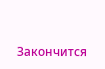Закончится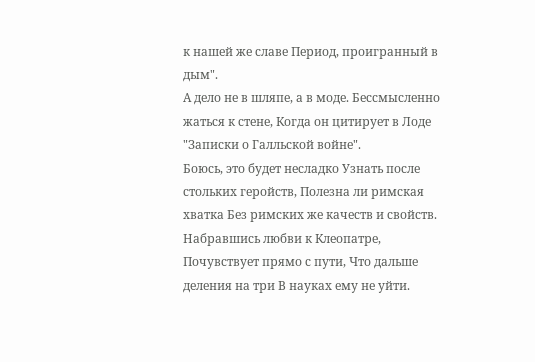к нашей же славе Период, проигранный в дым".
А дело не в шляпе, а в моде. Бессмысленно жаться к стене, Когда он цитирует в Лоде "Записки о Галльской войне".
Боюсь, это будет несладко Узнать после стольких геройств, Полезна ли римская хватка Без римских же качеств и свойств.
Набравшись любви к Клеопатре, Почувствует прямо с пути, Что дальше деления на три В науках ему не уйти.